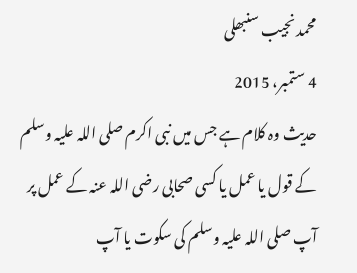محمد نجیب سنبھلی
4 ستمبر، 2015
حدیث وہ کلام ہے جس میں نبی اکرم صلی اللہ علیہ وسلم کے قول یا عمل یا کسی صحابی رضی اللہ عنہ کے عمل پر آپ صلی اللہ علیہ وسلم کی سکوت یا آپ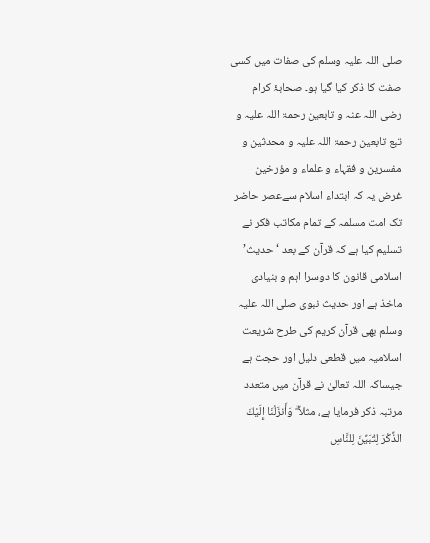صلی اللہ علیہ وسلم کی صفات میں کسی صفت کا ذکر کیا گیا ہو۔ صحابۂ کرام رضی اللہ عنہ و تابعین رحمۃ اللہ علیہ و تبع تابعین رحمۃ اللہ علیہ و محدثین و مفسرین و فقہاء و علماء و مؤرخین غرض یہ کہ ابتداء اسلام سےعصر حاضر تک امت مسلمہ کے تمام مکاتب فکر نے تسلیم کیا ہے کہ قرآن کے بعد ‘حدیث’ اسلامی قانون کا دوسرا اہم و بنیادی ماخذ ہے اور حدیث نبوی صلی اللہ علیہ وسلم بھی قرآن کریم کی طرح شریعت اسلامیہ میں قطعی دلیل اور حجت ہے جیساکہ اللہ تعالیٰ نے قرآن میں متعدد مرتبہ ذکر فرمایا ہے، مثلاً ۗ وَأَنزَلْنَا إِلَيْكَ الذِّكْرَ لِتُبَيِّنَ لِلنَّاسِ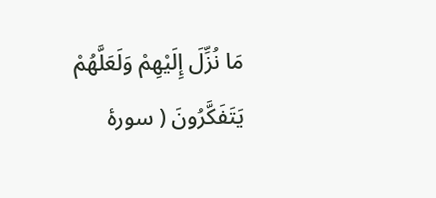مَا نُزِّلَ إِلَيْهِمْ وَلَعَلَّهُمْ يَتَفَكَّرُونَ ( سورۂ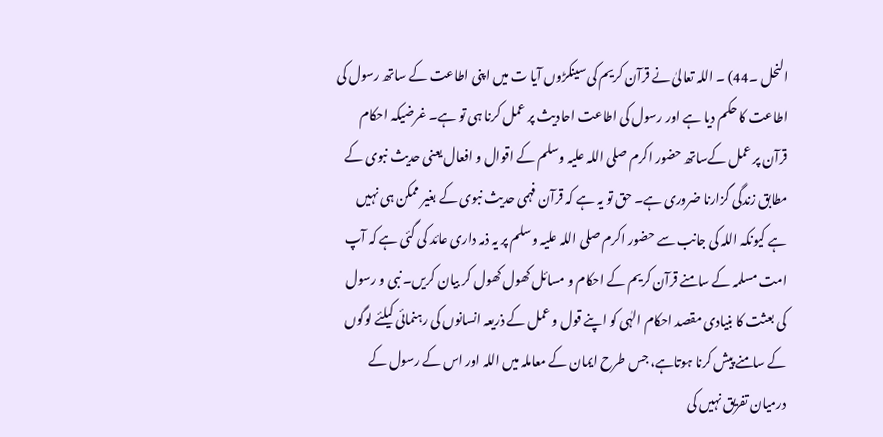النحل ۔44) ۔ اللہ تعالیٰ نے قرآن کریم کی سینکڑوں آیا ت میں اپنی اطاعت کے ساتھ رسول کی اطاعت کا حکم دیا ہے اور رسول کی اطاعت احادیث پر عمل کرنا ہی تو ہے۔ غرضیکہ احکام قرآن پر عمل کےساتھ حضور اکرم صلی اللہ علیہ وسلم کے اقوال و افعال یعنی حدیث نبوی کے مطابق زندگی گزارنا ضروری ہے۔ حق تو یہ ہے کہ قرآن فہمی حدیث نبوی کے بغیر ممکن ہی نہیں ہے کیونکہ اللہ کی جانب سے حضور اکرم صلی اللہ علیہ وسلم پر یہ ذمہ داری عائد کی گئی ہے کہ آپ امت مسلمہ کے سامنے قرآن کریم کے احکام و مسائل کھول کھول کر بیان کریں۔ نبی و رسول کی بعثت کا بنیادی مقصد احکام الہٰی کو اپنے قول و عمل کے ذریعہ انسانوں کی رہنمائی کیلئے لوگوں کے سامنے پیش کرنا ہوتاہے، جس طرح ایمان کے معاملہ میں اللہ اور اس کے رسول کے درمیان تفریق نہیں کی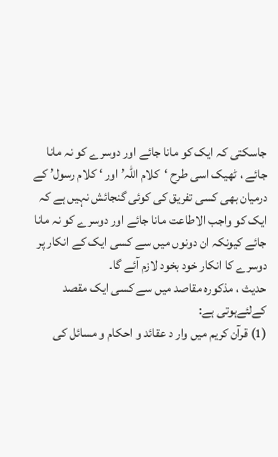جاسکتی کہ ایک کو مانا جائے اور دوسرے کو نہ مانا جائے ، ٹھیک اسی طرح ‘کلام اللہ’ اور ‘ کلام رسول’ کے درمیان بھی کسی تفریق کی کوئی گنجائش نہیں ہے کہ ایک کو واجب الاطاعت مانا جائے اور دوسرے کو نہ مانا جائے کیونکہ ان دونوں میں سے کسی ایک کے انکار پر دوسرے کا انکار خود بخود لازم آئے گا۔
حدیث ، مذکورہ مقاصد میں سے کسی ایک مقصد کےلئےہوتی ہے:
(1) قرآن کریم میں وار د عقائد و احکام و مسائل کی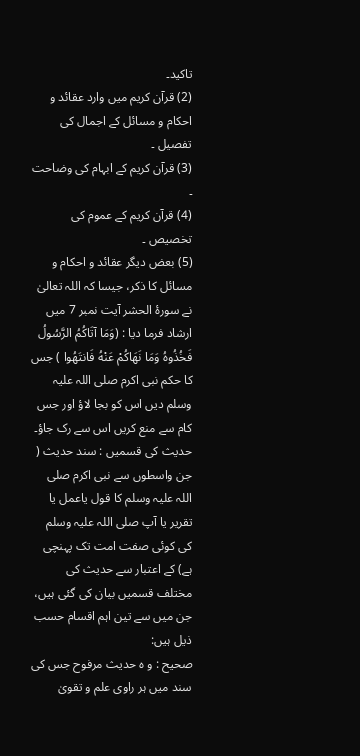تاکید۔
(2) قرآن کریم میں وارد عقائد و احکام و مسائل کے اجمال کی تفصیل ۔
(3) قرآن کریم کے ابہام کی وضاحت ۔
(4) قرآن کریم کے عموم کی تخصیص ۔
(5) بعض دیگر عقائد و احکام و مسائل کا ذکر، جیسا کہ اللہ تعالیٰ نے سورۂ الحشر آیت نمبر 7 میں ارشاد فرما دیا : (وَمَا آتَاكُمُ الرَّسُولُ فَخُذُوهُ وَمَا نَهَاكُمْ عَنْهُ فَانتَهُوا ) جس کا حکم نبی اکرم صلی اللہ علیہ وسلم دیں اس کو بجا لاؤ اور جس کام سے منع کریں اس سے رک جاؤ۔
حدیث کی قسمیں : سند حدیث ( جن واسطوں سے نبی اکرم صلی اللہ علیہ وسلم کا قول یاعمل یا تقریر یا آپ صلی اللہ علیہ وسلم کی کوئی صفت امت تک پہنچی ہے) کے اعتبار سے حدیث کی مختلف قسمیں بیان کی گئی ہیں، جن میں سے تین اہم اقسام حسب ذیل ہیں:
صحیح : و ہ حدیث مرفوح جس کی سند میں ہر راوی علم و تقویٰ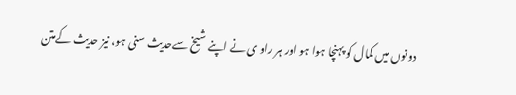دونوں میں کمال کو پہنچا ہوا ہو اور ہر راو ی نے اپنے شیخ سےحدیث سنی ہو، نیز حدیث کےمتن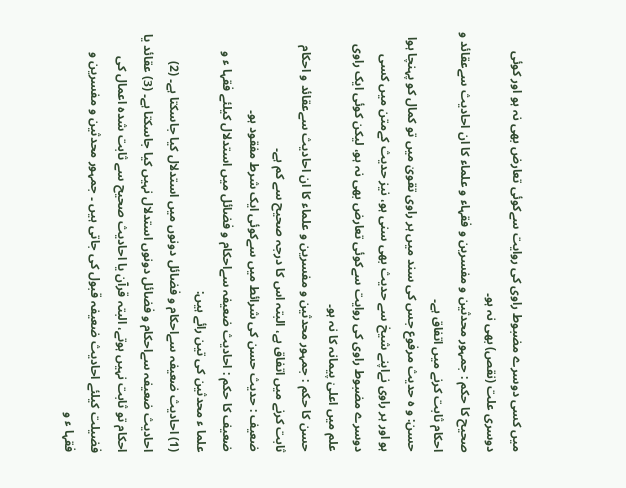میں کسی دوسرے مضبوط راوی کی روایت سےکوئی تعارض بھی نہ ہو اور کوئی دوسری علت (نقص) بھی نہ ہو۔
صحیح کا حکم : جمہور محدثین و مفسرین و فقہاء و علماء کا ان احادیث سےعقائد و احکام ثابت کرنے میں اتفاق ہے۔
حسن: و ہ حدیث مرفوع جس کی سند میں ہر راوی تقویٰ میں تو کمال کو پہنچا ہوا ہو اور ہر راوی نےاپنے شیخ سے حدیث بھی سنی ہو، نیز حدیث کےمتن میں کسی دوسرے مضبوط راوی کی روایت سےکوئی تعارض بھی نہ ہو، لیکن کوئی ایک راوی علم میں اعلیٰ پیمانہ کا نہ ہو۔
حسن کا حکم : جمہور محدثین و مفسرین و علماء کا ان احادیث سےعقائد و احکام ثابت کرنے میں اتفاق ہے، البتہ اس کا درجہ صحیح سے کم ہے۔
ضعیف : حدیث حسن کی شرائط میں سےکوئی ایک شرط مفقود ہو۔
ضعیف کا حکم : احادیث ضعیفہ سےاحکام و فضائل میں استدلال کیلئے فقہا ء و علما ء محدثین کی تین رائے ہیں:
(1) احادیث ضعیفہ سےاحکام و فضائل دونوں میں استدلال کیا جاسکتا ہے۔ (2) احادیث ضعیفہ سےاحکام و فضائل دونوں استدلال نہیں کیا جاسکتا ہے۔ (3) عقائد یا احکام تو ثابت نہیں ہوتے، البتہ قرآن یا احادیث صحیح سے ثابت شدہ اعمال کی فضیلت کیلئے احادیث ضعیفہ قبول کی جاتی ہیں ۔ جمہور محدثین و مفسرین و فقہا ء و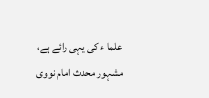علما ء کی یہی رائے ہے، مشہور محدث امام نووی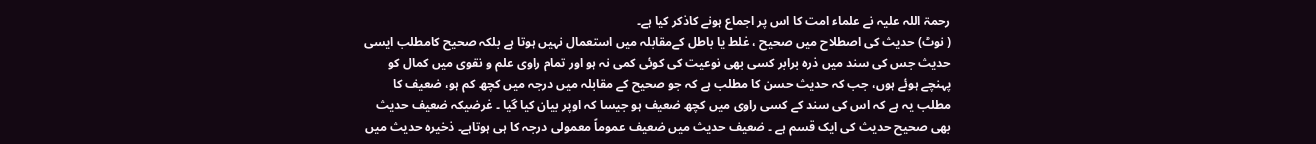رحمۃ اللہ علیہ نے علماء امت کا اس پر اجماع ہونے کاذکر کیا ہے۔
( نوٹ) حدیث کی اصطلاح میں صحیح ، غلط یا باطل کےمقابلہ میں استعمال نہیں ہوتا ہے بلکہ صحیح کامطلب ایسی حدیث جس کی سند میں ذرہ برابر کسی بھی نوعیت کی کوئی کمی نہ ہو اور تمام راوی علم و نقوی میں کمال کو پہنچے ہوئے ہوں، جب کہ حدیث حسن کا مطلب ہے کہ جو صحیح کے مقابلہ میں درجہ میں کچھ کم ہو، ضعیف کا مطلب یہ ہے کہ اس کی سند کے کسی راوی میں کچھ ضعیف ہو جیسا کہ اوپر بیان کیا گیا ۔ غرضیکہ ضعیف حدیث بھی صحیح حدیث کی ایک قسم ہے ۔ ضعیف حدیث میں ضعیف عموماً معمولی درجہ کا ہی ہوتاہے۔ ذخیرہ حدیث میں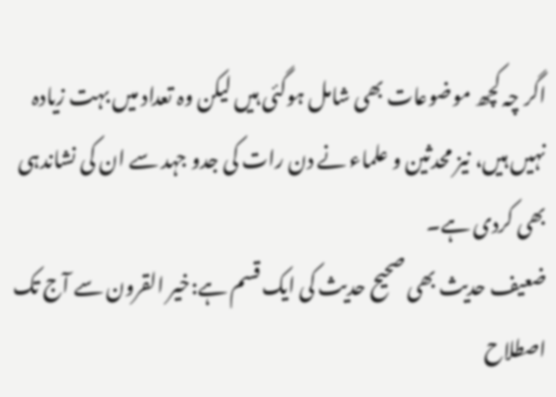اگر چہ کچھ موضوعات بھی شامل ہوگئی ہیں لیکن وہ تعداد میں بہت زیادہ نہیں ہیں، نیز محدثین و علماء نے دن رات کی جدو جہد سے ان کی نشاندہی بھی کردی ہے۔
ضعیف حدیث بھی صحیح حدیث کی ایک قسم ہے:خیر القرون سے آج تک اصطلاح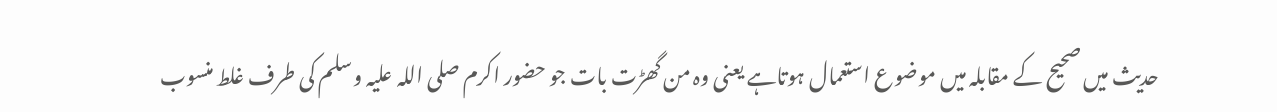حدیث میں صحیح کے مقابلہ میں موضوع استعمال ہوتاہے یعنی وہ من گھڑت بات جو حضور اکرم صلی اللہ علیہ وسلم کی طرف غلط منسوب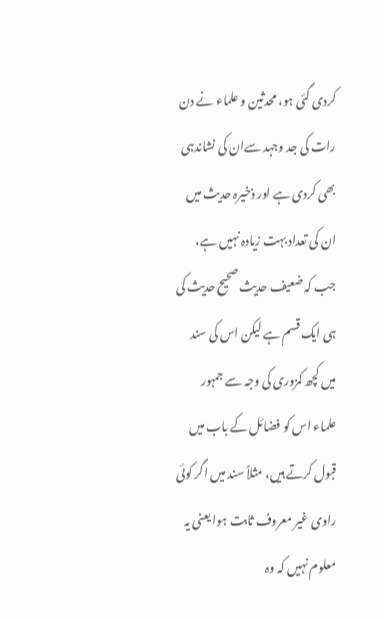کردی گئی ہو، محدثین و علماء نے دن رات کی جد وجہد سےان کی نشاندہی بھی کردی ہے اور ذخیرہ حدیث میں ان کی تعداد بہت زیادہ نہیں ہے، جب کہ ضعیف حدیث صحیح حدیث کی ہی ایک قسم ہے لیکن اس کی سند میں کچھ کمزوری کی وجہ سے جمہور علماء اس کو فضائل کے باب میں قبول کرتے ہیں، مثلاً سند میں اگر کوئی راوی غیر معروف ثابت ہوا یعنی یہ معلوم نہیں کہ وہ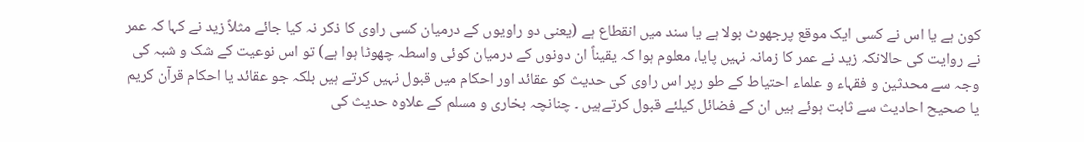کون ہے یا اس نے کسی ایک موقع پرجھوٹ بولا ہے یا سند میں انقطاع ہے (یعنی دو راویوں کے درمیان کسی راوی کا ذکر نہ کیا جائے مثلاً زید نے کہا کہ عمر نے روایت کی حالانکہ زید نے عمر کا زمانہ نہیں پایا، معلوم ہوا کہ یقیناً ان دونوں کے درمیان کوئی واسطہ چھوٹا ہوا ہے) تو اس نوعیت کے شک و شبہ کی وجہ سے محدثین و فقہاء و علماء احتیاط کے طو رپر اس راوی کی حدیث کو عقائد اور احکام میں قبول نہیں کرتے ہیں بلکہ جو عقائد یا احکام قرآن کریم یا صحیح احادیث سے ثابت ہوئے ہیں ان کے فضائل کیلئے قبول کرتےہیں ۔ چنانچہ بخاری و مسلم کے علاوہ حدیث کی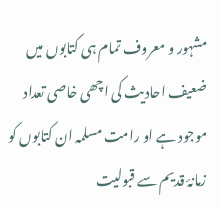مشہور و معروف تمام ہی کتابوں میں ضعیف احادیث کی اچھی خاصی تعداد موجود ہے او رامت مسلمہ ان کتابوں کو زمانۂ قدیم سے قبولیت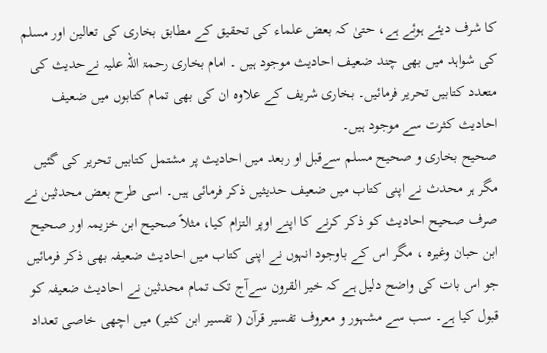کا شرف دیئے ہوئے ہے، حتیٰ کہ بعض علماء کی تحقیق کے مطابق بخاری کی تعالین اور مسلم کی شواہد میں بھی چند ضعیف احادیث موجود ہیں ۔ امام بخاری رحمۃ اللہ علیہ نےحدیث کی متعدد کتابیں تحریر فرمائیں۔ بخاری شریف کے علاوہ ان کی بھی تمام کتابوں میں ضعیف احادیث کثرت سے موجود ہیں۔
صحیح بخاری و صحیح مسلم سےقبل او ربعد میں احادیث پر مشتمل کتابیں تحریر کی گئیں مگر ہر محدث نے اپنی کتاب میں ضعیف حدیثیں ذکر فرمائی ہیں۔ اسی طرح بعض محدثین نے صرف صحیح احادیث کو ذکر کرنے کا اپنے اوپر التزام کیا، مثلاً صحیح ابن خزیمہ اور صحیح ابن حبان وغیرہ ، مگر اس کے باوجود انہوں نے اپنی کتاب میں احادیث ضعیفہ بھی ذکر فرمائیں جو اس بات کی واضح دلیل ہے کہ خیر القرون سےآج تک تمام محدثین نے احادیث ضعیفہ کو قبول کیا ہے۔ سب سے مشہور و معروف تفسیر قرآن ( تفسیر ابن کثیر) میں اچھی خاصی تعداد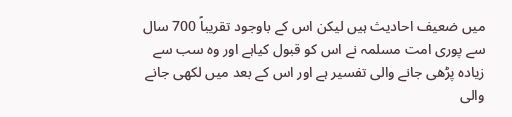میں ضعیف احادیث ہیں لیکن اس کے باوجود تقریباً 700 سال سے پوری امت مسلمہ نے اس کو قبول کیاہے اور وہ سب سے زیادہ پڑھی جانے والی تفسیر ہے اور اس کے بعد میں لکھی جانے والی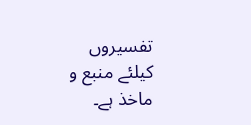تفسیروں کیلئے منبع و ماخذ ہے۔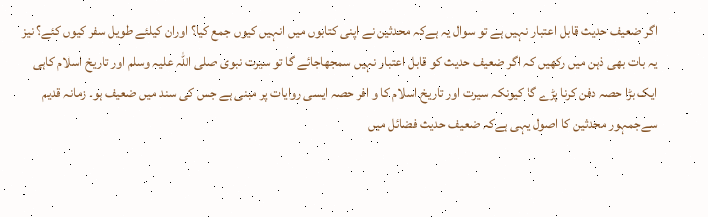اگر ضعیف حدیث قابل اعتبار نہیں ہے تو سوال یہ ہےکہ محدثین نے اپنی کتابوں میں انہیں کیوں جمع کیا؟ اوران کیلئے طویل سفر کیوں کئے؟ نیز یہ بات بھی ذہن میں رکھیں کہ اگر ضعیف حدیث کو قابل اعتبار نہیں سمجھاجائے گا تو سیرت نبوی صلی اللہ علیہ وسلم اور تاریخ اسلام کاہی ایک بڑا حصہ دفن کرنا پڑے گا کیونکہ سیرت اور تاریخ اسلام کا و افر حصہ ایسی روایات پر مبنی ہے جس کی سند میں ضعیف ہو۔ زمانہ قدیم سےجمہور محدثین کا اصول یہی ہےکہ ضعیف حدیث فضائل میں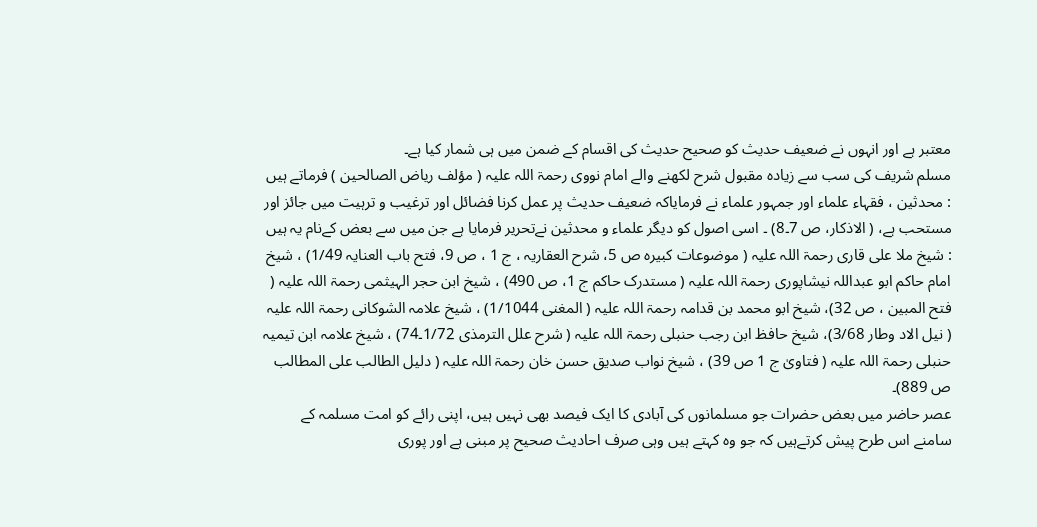معتبر ہے اور انہوں نے ضعیف حدیث کو صحیح حدیث کی اقسام کے ضمن میں ہی شمار کیا ہے۔
مسلم شریف کی سب سے زیادہ مقبول شرح لکھنے والے امام نووی رحمۃ اللہ علیہ ( مؤلف ریاض الصالحین ) فرماتے ہیں : محدثین ، فقہاء علماء اور جمہور علماء نے فرمایاکہ ضعیف حدیث پر عمل کرنا فضائل اور ترغیب و ترہیت میں جائز اور مستحب ہے، ( الاذکار، ص 7۔8) ۔ اسی اصول کو دیگر علماء و محدثین نےتحریر فرمایا ہے جن میں سے بعض کےنام یہ ہیں : شیخ ملا علی قاری رحمۃ اللہ علیہ ( موضوعات کبیرہ ص 5، شرح العقاریہ ، ج 1 ، ص 9، فتح باب العنایہ 1/49) ، شیخ امام حاکم ابو عبداللہ نیشاپوری رحمۃ اللہ علیہ ( مستدرک حاکم ج 1، ص 490) ، شیخ ابن حجر الہیثمی رحمۃ اللہ علیہ ( فتح المبین ، ص 32)، شیخ ابو محمد بن قدامہ رحمۃ اللہ علیہ ( المغنی 1/1044) ، شیخ علامہ الشوکانی رحمۃ اللہ علیہ ( نیل الاد وطار 3/68)، شیخ حافظ ابن رجب حنبلی رحمۃ اللہ علیہ ( شرح علل الترمذی 1/72۔74) ، شیخ علامہ ابن تیمیہ حنبلی رحمۃ اللہ علیہ ( فتاویٰ ج 1 ص 39) ، شیخ نواب صدیق حسن خان رحمۃ اللہ علیہ ( دلیل الطالب علی المطالب ص 889)۔
عصر حاضر میں بعض حضرات جو مسلمانوں کی آبادی کا ایک فیصد بھی نہیں ہیں، اپنی رائے کو امت مسلمہ کے سامنے اس طرح پیش کرتےہیں کہ جو وہ کہتے ہیں وہی صرف احادیث صحیح پر مبنی ہے اور پوری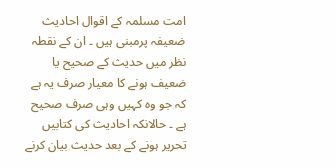امت مسلمہ کے اقوال احادیث ضعیفہ پرمبنی ہیں ۔ ان کے نقطہ نظر میں حدیث کے صحیح یا ضعیف ہونے کا معیار صرف یہ ہے کہ جو وہ کہیں وہی صرف صحیح ہے ۔ حالانکہ احادیث کی کتابیں تحریر ہونے کے بعد حدیث بیان کرنے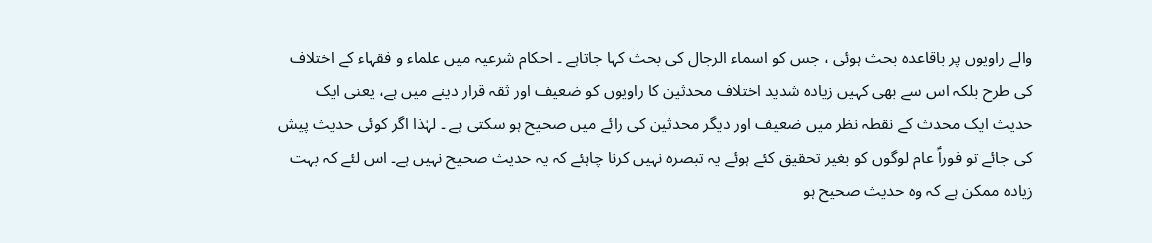والے راویوں پر باقاعدہ بحث ہوئی ، جس کو اسماء الرجال کی بحث کہا جاتاہے ۔ احکام شرعیہ میں علماء و فقہاء کے اختلاف کی طرح بلکہ اس سے بھی کہیں زیادہ شدید اختلاف محدثین کا راویوں کو ضعیف اور ثقہ قرار دینے میں ہے، یعنی ایک حدیث ایک محدث کے نقطہ نظر میں ضعیف اور دیگر محدثین کی رائے میں صحیح ہو سکتی ہے ۔ لہٰذا اگر کوئی حدیث پیش کی جائے تو فوراؑ عام لوگوں کو بغیر تحقیق کئے ہوئے یہ تبصرہ نہیں کرنا چاہئے کہ یہ حدیث صحیح نہیں ہے۔ اس لئے کہ بہت زیادہ ممکن ہے کہ وہ حدیث صحیح ہو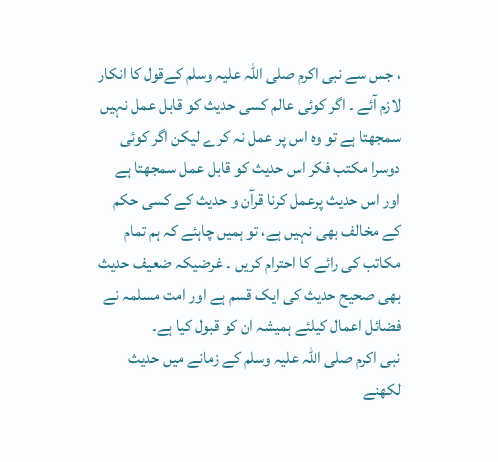، جس سے نبی اکرم صلی اللہ علیہ وسلم کےقول کا انکار لازم آئے ۔ اگر کوئی عالم کسی حدیث کو قابل عمل نہیں سمجھتا ہے تو وہ اس پر عمل نہ کرے لیکن اگر کوئی دوسرا مکتب فکر اس حدیث کو قابل عمل سمجھتا ہے اور اس حدیث پرعمل کرنا قرآن و حدیث کے کسی حکم کے مخالف بھی نہیں ہے، تو ہمیں چاہئے کہ ہم تمام مکاتب کی رائے کا احترام کریں ۔ غرضیکہ ضعیف حدیث بھی صحیح حدیث کی ایک قسم ہے اور امت مسلمہ نے فضائل اعمال کیلئے ہمیشہ ان کو قبول کیا ہے۔
نبی اکرم صلی اللہ علیہ وسلم کے زمانے میں حدیث لکھنے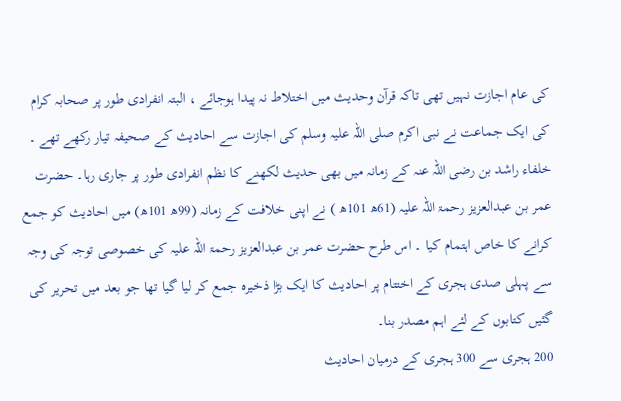کی عام اجازت نہیں تھی تاکہ قرآن وحدیث میں اختلاط نہ پیدا ہوجائے ، البتہ انفرادی طور پر صحابہ کرام کی ایک جماعت نے نبی اکرم صلی اللہ علیہ وسلم کی اجازت سے احادیث کے صحیفہ تیار رکھے تھے ۔ خلفاء راشد بن رضی اللہ عنہ کے زمانہ میں بھی حدیث لکھنے کا نظم انفرادی طور پر جاری رہا۔ حضرت عمر بن عبدالعزیز رحمۃ اللہ علیہ (61ھ 101ھ ) نے اپنی خلافت کے زمانہ (99ھ 101ھ) میں احادیث کو جمع کرانے کا خاص اہتمام کیا ۔ اس طرح حضرت عمر بن عبدالعزیز رحمۃ اللہ علیہ کی خصوصی توجہ کی وجہ سے پہلی صدی ہجری کے اختتام پر احادیث کا ایک بڑا ذخیرہ جمع کر لیا گیا تھا جو بعد میں تحریر کی گئیں کتابوں کے لئے اہم مصدر بنا۔
200 ہجری سے 300 ہجری کے درمیان احادیث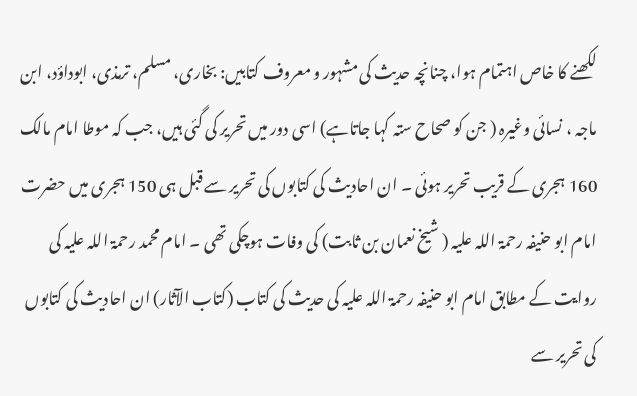لکھنے کا خاص اہتمام ہوا، چنانچہ حدیث کی مشہور و معروف کتابیں: بخاری، مسلم، ترمذی، ابوداؤد، ابن ماجہ ، نسائی وغیرہ ( جن کو صحاح ستہ کہا جاتاہے) اسی دور میں تحریر کی گئی ہیں، جب کہ موطا امام مالک 160 ہجری کے قریب تحریر ہوئی ۔ ان احادیث کی کتابوں کی تحریر سے قبل ہی 150 ہجری میں حضرت امام ابو حنیفہ رحمۃ اللہ علیہ ( شیخ نعمان بن ثابت) کی وفات ہوچکی تھی ۔ امام محمد رحمۃ اللہ علیہ کی روایت کے مطابق امام ابو حنیفہ رحمۃ اللہ علیہ کی حدیث کی کتاب (کتاب الآثار) ان احادیث کی کتابوں کی تحریر سے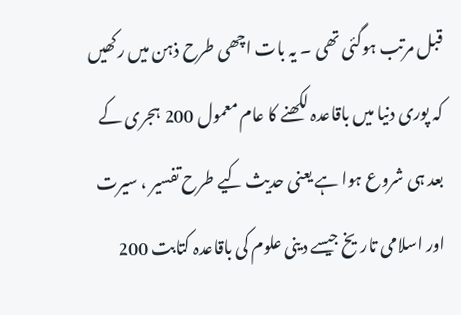قبل مرتب ہوگئی تھی ۔ یہ بات اچھی طرح ذہن میں رکھیں کہ پوری دنیا میں باقاعدہ لکھنے کا عام معمول 200 ہجری کے بعد ہی شروع ہوا ہے یعنی حدیث کیے طرح تفسیر ، سیرت اور اسلامی تاریخ جیسے دینی علوم کی باقاعدہ کتابت 200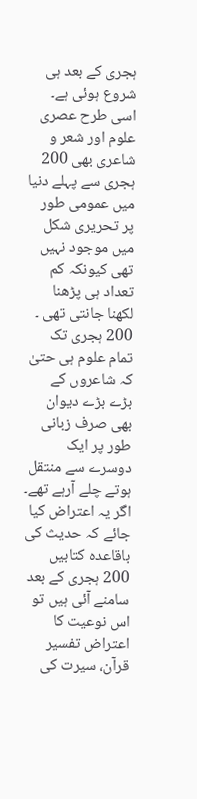ہجری کے بعد ہی شروع ہوئی ہے۔ اسی طرح عصری علوم اور شعر و شاعری بھی 200 ہجری سے پہلے دنیا میں عمومی طور پر تحریری شکل میں موجود نہیں تھی کیونکہ کم تعداد ہی پڑھنا لکھنا جانتی تھی ۔ 200 ہجری تک تمام علوم ہی حتیٰ کہ شاعروں کے بڑے بڑے دیوان بھی صرف زبانی طور پر ایک دوسرے سے منتقل ہوتے چلے آرہے تھے۔ اگر یہ اعتراض کیا جائے کہ حدیث کی باقاعدہ کتابیں 200 ہجری کے بعد سامنے آئی ہیں تو اس نوعیت کا اعتراض تفسیر قرآن، سیرت کی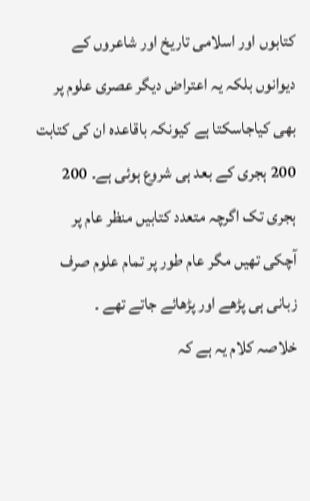کتابوں اور اسلامی تاریخ اور شاعروں کے دیوانوں بلکہ یہ اعتراض دیگر عصری علوم پر بھی کیاجاسکتا ہے کیونکہ باقاعدہ ان کی کتابت 200 ہجری کے بعد ہی شروع ہوئی ہے۔ 200 ہجری تک اگرچہ متعدد کتابیں منظر عام پر آچکی تھیں مگر عام طور پر تمام علوم صرف زبانی ہی پڑھے اور پڑھائے جاتے تھے ۔
خلاصہ کلام یہ ہے کہ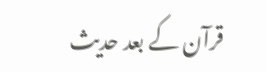قرآن کے بعد حدیث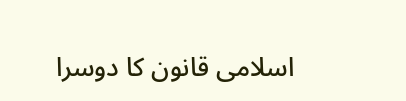اسلامی قانون کا دوسرا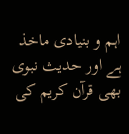اہم و بنیادی ماخذ ہے اور حدیث نبوی بھی قرآن کریم کی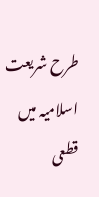طرح شریعت اسلامیہ میں قطعی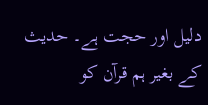دلیل اور حجت ہے۔ حدیث کے بغیر ہم قرآن کو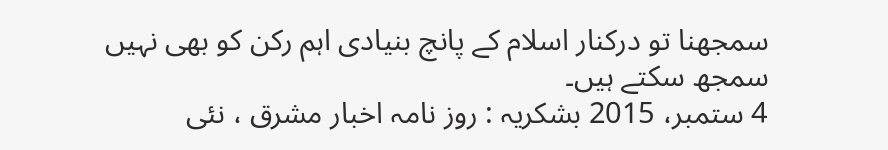سمجھنا تو درکنار اسلام کے پانچ بنیادی اہم رکن کو بھی نہیں سمجھ سکتے ہیں۔
4 ستمبر، 2015 بشکریہ : روز نامہ اخبار مشرق ، نئی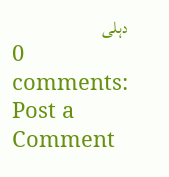دہلی
0 comments:
Post a Comment